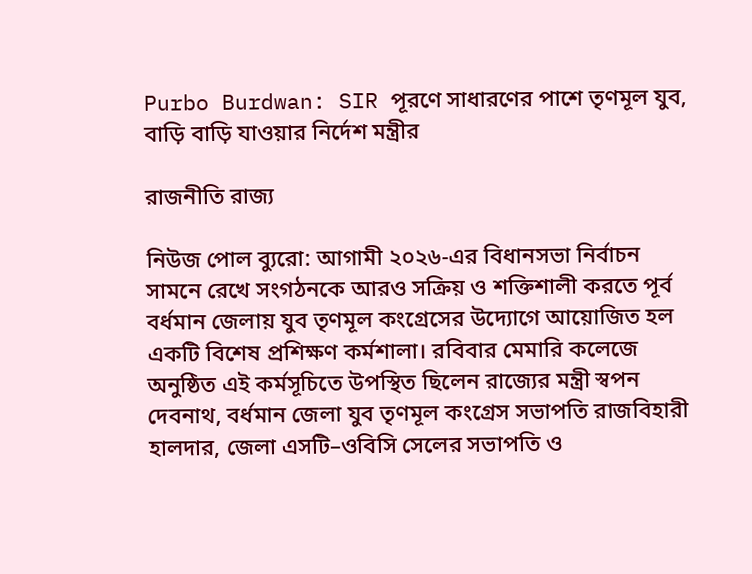Purbo Burdwan: SIR পূরণে সাধারণের পাশে তৃণমূল যুব, বাড়ি বাড়ি যাওয়ার নির্দেশ মন্ত্রীর

রাজনীতি রাজ্য

নিউজ পোল ব্যুরো: আগামী ২০২৬-এর বিধানসভা নির্বাচন সামনে রেখে সংগঠনকে আরও সক্রিয় ও শক্তিশালী করতে পূর্ব বর্ধমান জেলায় যুব তৃণমূল কংগ্রেসের উদ্যোগে আয়োজিত হল একটি বিশেষ প্রশিক্ষণ কর্মশালা। রবিবার মেমারি কলেজে অনুষ্ঠিত এই কর্মসূচিতে উপস্থিত ছিলেন রাজ্যের মন্ত্রী স্বপন দেবনাথ, বর্ধমান জেলা যুব তৃণমূল কংগ্রেস সভাপতি রাজবিহারী হালদার, জেলা এসটি–ওবিসি সেলের সভাপতি ও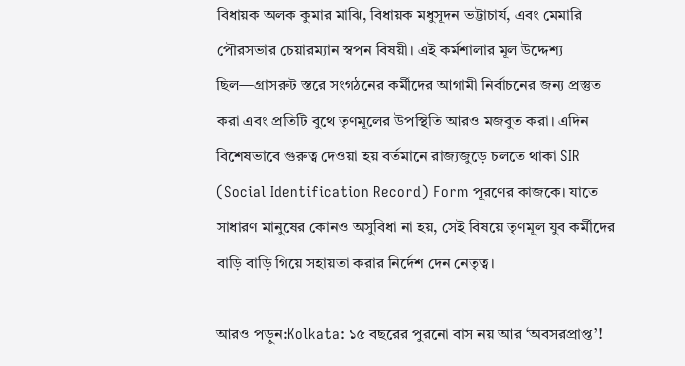বিধায়ক অলক কুমার মাঝি, বিধায়ক মধুসূদন ভট্টাচার্য, এবং মেমারি পৌরসভার চেয়ারম্যান স্বপন বিষয়ী। এই কর্মশালার মূল উদ্দেশ্য ছিল—গ্রাসরুট স্তরে সংগঠনের কর্মীদের আগামী নির্বাচনের জন্য প্রস্তুত করা এবং প্রতিটি বুথে তৃণমূলের উপস্থিতি আরও মজবুত করা। এদিন বিশেষভাবে গুরুত্ব দেওয়া হয় বর্তমানে রাজ্যজুড়ে চলতে থাকা SIR (Social Identification Record) Form পূরণের কাজকে। যাতে সাধারণ মানুষের কোনও অসুবিধা না হয়, সেই বিষয়ে তৃণমূল যুব কর্মীদের বাড়ি বাড়ি গিয়ে সহায়তা করার নির্দেশ দেন নেতৃত্ব।

আরও পড়ুন:Kolkata: ১৫ বছরের পুরনো বাস নয় আর ‘অবসরপ্রাপ্ত’!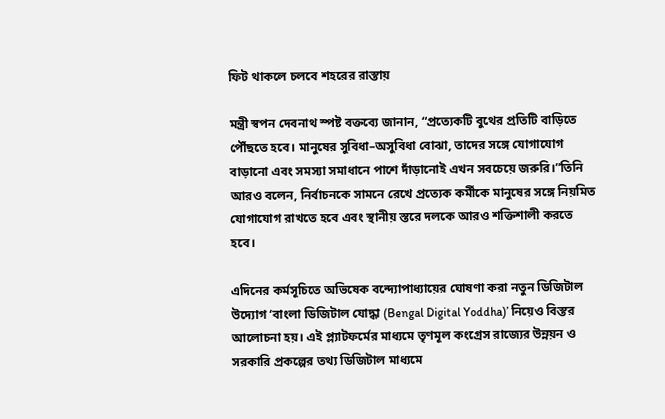ফিট থাকলে চলবে শহরের রাস্তায়

মন্ত্রী স্বপন দেবনাথ স্পষ্ট বক্তব্যে জানান, “প্রত্যেকটি বুথের প্রতিটি বাড়িতে পৌঁছতে হবে। মানুষের সুবিধা–অসুবিধা বোঝা, তাদের সঙ্গে যোগাযোগ বাড়ানো এবং সমস্যা সমাধানে পাশে দাঁড়ানোই এখন সবচেয়ে জরুরি।”তিনি আরও বলেন, নির্বাচনকে সামনে রেখে প্রত্যেক কর্মীকে মানুষের সঙ্গে নিয়মিত যোগাযোগ রাখতে হবে এবং স্থানীয় স্তরে দলকে আরও শক্তিশালী করতে হবে।

এদিনের কর্মসূচিতে অভিষেক বন্দ্যোপাধ্যায়ের ঘোষণা করা নতুন ডিজিটাল উদ্যোগ ‘বাংলা ডিজিটাল যোদ্ধা (Bengal Digital Yoddha)’ নিয়েও বিস্তর আলোচনা হয়। এই প্ল্যাটফর্মের মাধ্যমে তৃণমূল কংগ্রেস রাজ্যের উন্নয়ন ও সরকারি প্রকল্পের তথ্য ডিজিটাল মাধ্যমে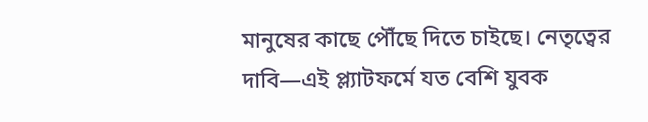মানুষের কাছে পৌঁছে দিতে চাইছে। নেতৃত্বের দাবি—এই প্ল্যাটফর্মে যত বেশি যুবক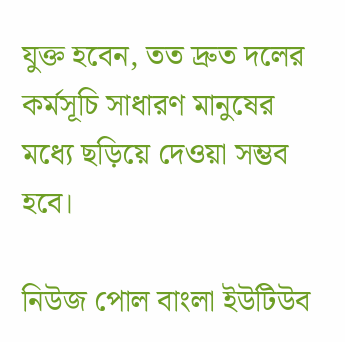যুক্ত হবেন, তত দ্রুত দলের কর্মসূচি সাধারণ মানুষের মধ্যে ছড়িয়ে দেওয়া সম্ভব হবে।

নিউজ পোল বাংলা ইউটিউব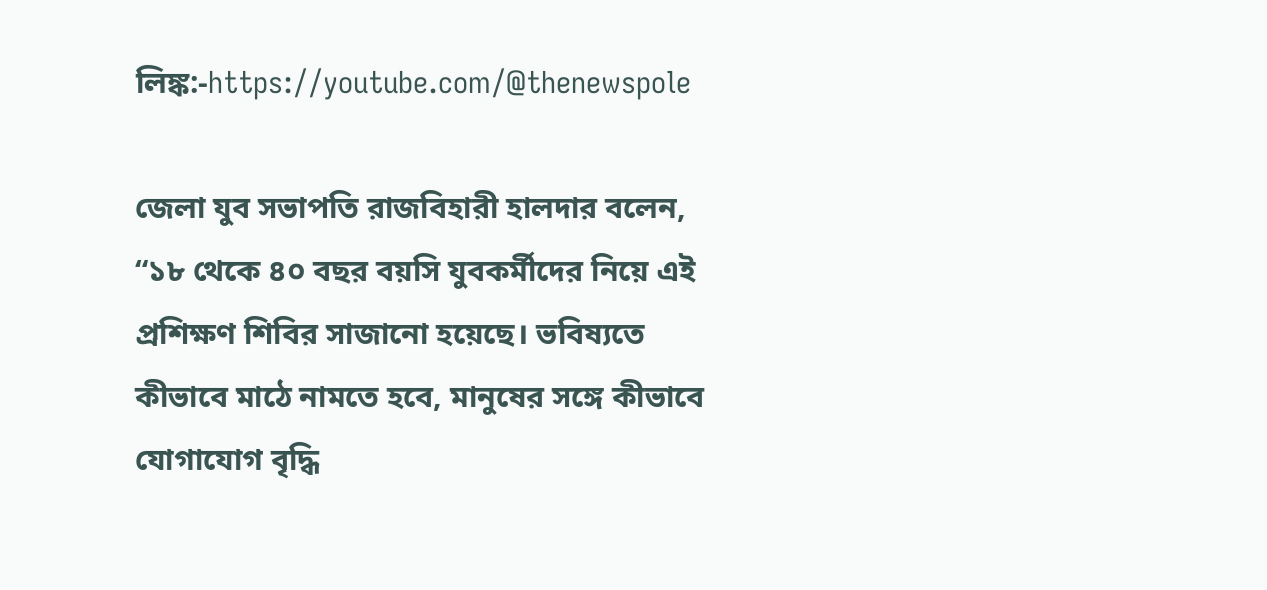লিঙ্ক:-https://youtube.com/@thenewspole

জেলা যুব সভাপতি রাজবিহারী হালদার বলেন, “১৮ থেকে ৪০ বছর বয়সি যুবকর্মীদের নিয়ে এই প্রশিক্ষণ শিবির সাজানো হয়েছে। ভবিষ্যতে কীভাবে মাঠে নামতে হবে, মানুষের সঙ্গে কীভাবে যোগাযোগ বৃদ্ধি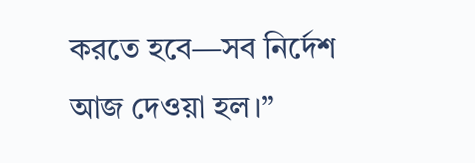করতে হবে—সব নির্দেশ আজ দেওয়া হল।”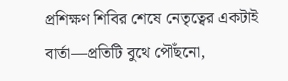প্রশিক্ষণ শিবির শেষে নেতৃত্বের একটাই বার্তা—প্রতিটি বুথে পৌঁছনো,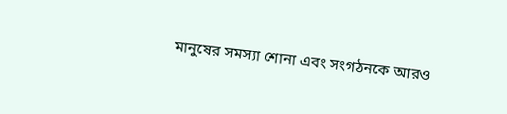মানুষের সমস্যা শোনা এবং সংগঠনকে আরও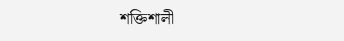শক্তিশালী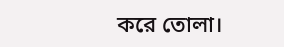করে তোলা।